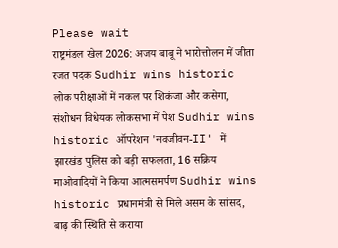Please wait
राष्ट्रमंडल खेल 2026: अजय बाबू ने भारोत्तोलन में जीता रजत पदक Sudhir wins historic लोक परीक्षाओं में नकल पर शिकंजा और कसेगा, संशोधन विधेयक लोकसभा में पेश Sudhir wins historic ऑपरेशन 'नवजीवन-II' में झारखंड पुलिस को बड़ी सफलता, 16 सक्रिय माओवादियों ने किया आत्मसमर्पण Sudhir wins historic प्रधानमंत्री से मिले असम के सांसद, बाढ़ की स्थिति से कराया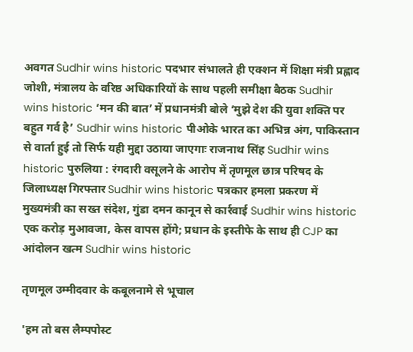अवगत Sudhir wins historic पदभार संभालते ही एक्शन में शिक्षा मंत्री प्रह्लाद जोशी, मंत्रालय के वरिष्ठ अधिकारियों के साथ पहली समीक्षा बैठक Sudhir wins historic ‘मन की बात’ में प्रधानमंत्री बोले ‘मुझे देश की युवा शक्ति पर बहुत गर्व है’ Sudhir wins historic पीओके भारत का अभिन्न अंग, पाकिस्तान से वार्ता हुई तो सिर्फ यही मुद्दा उठाया जाएगाः राजनाथ सिंह Sudhir wins historic पुरुलिया : रंगदारी वसूलने के आरोप में तृणमूल छात्र परिषद के जिलाध्यक्ष गिरफ्तार Sudhir wins historic पत्रकार हमला प्रकरण में मुख्यमंत्री का सख्त संदेश, गुंडा दमन कानून से कार्रवाई Sudhir wins historic एक करोड़ मुआवजा, केस वापस होंगे; प्रधान के इस्तीफे के साथ ही CJP का आंदोलन खत्म Sudhir wins historic

तृणमूल उम्मीदवार के कबूलनामे से भूचाल

'हम तो बस लैम्पपोस्ट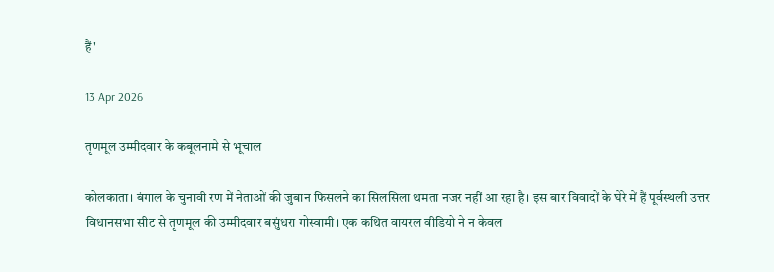हैं'

13 Apr 2026

तृणमूल उम्मीदवार के कबूलनामे से भूचाल

कोलकाता। बंगाल के चुनावी रण में नेताओं की जुबान फिसलने का सिलसिला थमता नजर नहीं आ रहा है। इस बार विवादों के घेरे में हैं पूर्वस्थली उत्तर विधानसभा सीट से तृणमूल की उम्मीदवार बसुंधरा गोस्वामी। एक कथित वायरल वीडियो ने न केवल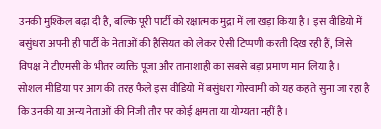उनकी मुश्किल बढ़ा दी है, बल्कि पूरी पार्टी को रक्षात्मक मुद्रा में ला खड़ा किया है। इस वीडियो में बसुंधरा अपनी ही पार्टी के नेताओं की हैसियत को लेकर ऐसी टिप्पणी करती दिख रही हैं, जिसे विपक्ष ने टीएमसी के भीतर व्यक्ति पूजा और तानाशाही का सबसे बड़ा प्रमाण मान लिया है।
सोशल मीडिया पर आग की तरह फैले इस वीडियो में बसुंधरा गोस्वामी को यह कहते सुना जा रहा है कि उनकी या अन्य नेताओं की निजी तौर पर कोई क्षमता या योग्यता नहीं है।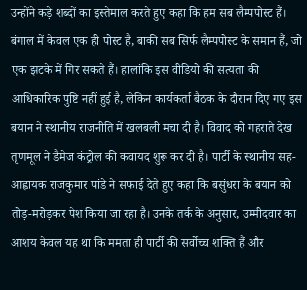उन्होंने कड़े शब्दों का इस्तेमाल करते हुए कहा कि हम सब लैम्पपोस्ट हैं। बंगाल में केवल एक ही पोस्ट है, बाकी सब सिर्फ लैम्पपोस्ट के समान हैं, जो एक झटके में गिर सकते हैं। हालांकि इस वीडियो की सत्यता की आधिकारिक पुष्टि नहीं हुई है, लेकिन कार्यकर्ता बैठक के दौरान दिए गए इस बयान ने स्थानीय राजनीति में खलबली मचा दी है। विवाद को गहराते देख तृणमूल ने डैमेज कंट्रोल की कवायद शुरू कर दी है। पार्टी के स्थानीय सह-आह्वायक राजकुमार पांडे ने सफाई देते हुए कहा कि बसुंधरा के बयान को तोड़-मरोड़कर पेश किया जा रहा है। उनके तर्क के अनुसार, उम्मीदवार का आशय केवल यह था कि ममता ही पार्टी की सर्वोच्च शक्ति हैं और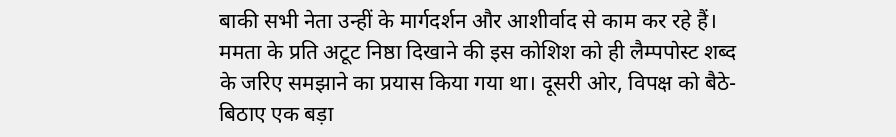बाकी सभी नेता उन्हीं के मार्गदर्शन और आशीर्वाद से काम कर रहे हैं। ममता के प्रति अटूट निष्ठा दिखाने की इस कोशिश को ही लैम्पपोस्ट शब्द के जरिए समझाने का प्रयास किया गया था। दूसरी ओर, विपक्ष को बैठे-बिठाए एक बड़ा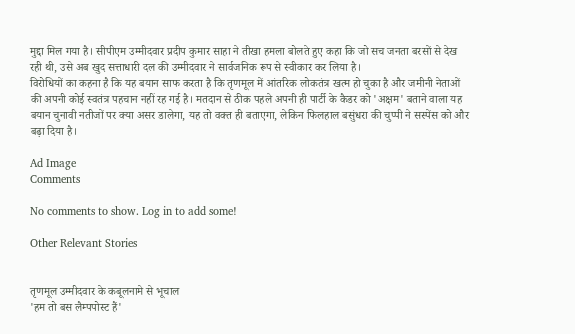मुद्दा मिल गया है। सीपीएम उम्मीदवार प्रदीप कुमार साहा ने तीखा हमला बोलते हुए कहा कि जो सच जनता बरसों से देख रही थी, उसे अब खुद सत्ताधारी दल की उम्मीदवार ने सार्वजनिक रूप से स्वीकार कर लिया है।
विरोधियों का कहना है कि यह बयान साफ करता है कि तृणमूल में आंतरिक लोकतंत्र खत्म हो चुका है और जमीनी नेताओं की अपनी कोई स्वतंत्र पहचान नहीं रह गई है। मतदान से ठीक पहले अपनी ही पार्टी के कैडर को 'अक्षम' बताने वाला यह बयान चुनावी नतीजों पर क्या असर डालेगा, यह तो वक्त ही बताएगा, लेकिन फिलहाल बसुंधरा की चुप्पी ने सस्पेंस को और बढ़ा दिया है।

Ad Image
Comments

No comments to show. Log in to add some!

Other Relevant Stories


तृणमूल उम्मीदवार के कबूलनामे से भूचाल
'हम तो बस लैम्पपोस्ट हैं'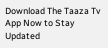Download The Taaza Tv App Now to Stay Updated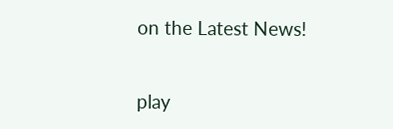on the Latest News!


play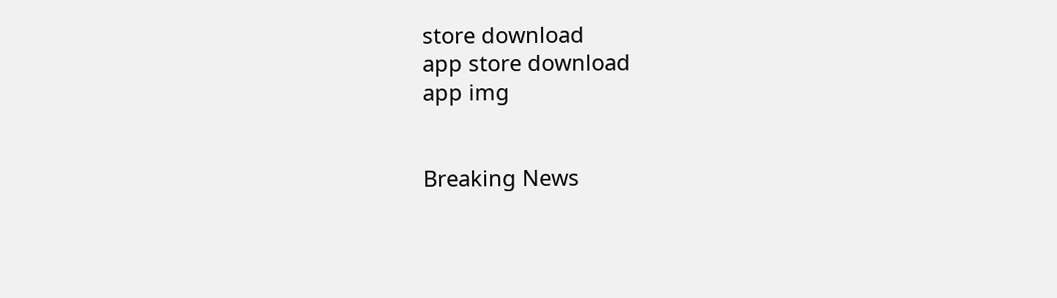store download
app store download
app img


Breaking News